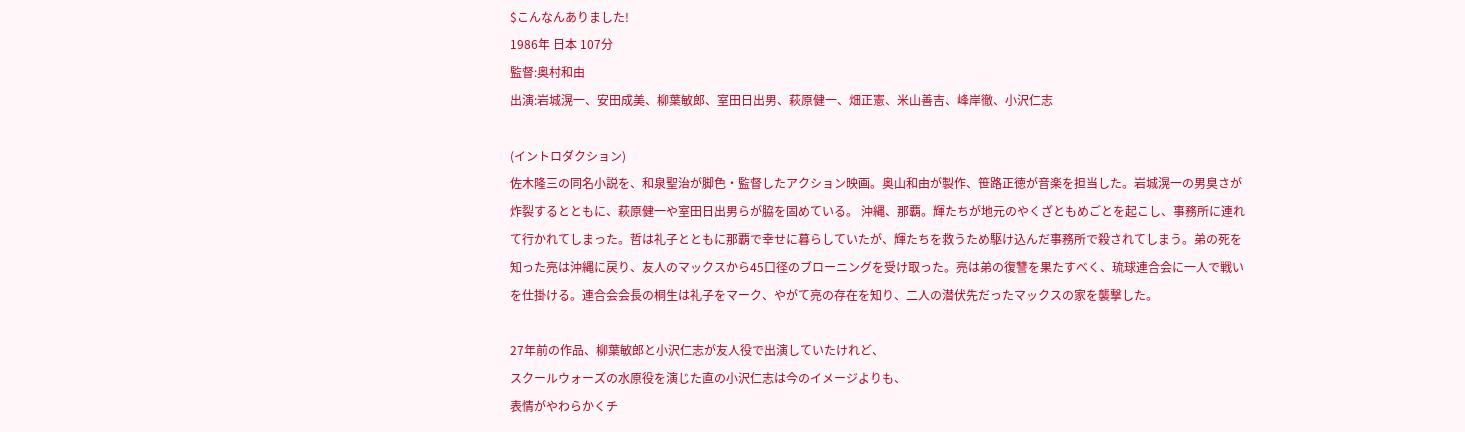$こんなんありました!
1986年 日本 107分
監督:奥村和由
出演:岩城滉一、安田成美、柳葉敏郎、室田日出男、萩原健一、畑正憲、米山善吉、峰岸徹、小沢仁志

(イントロダクション)
佐木隆三の同名小説を、和泉聖治が脚色・監督したアクション映画。奥山和由が製作、笹路正徳が音楽を担当した。岩城滉一の男臭さが炸裂するとともに、萩原健一や室田日出男らが脇を固めている。 沖縄、那覇。輝たちが地元のやくざともめごとを起こし、事務所に連れて行かれてしまった。哲は礼子とともに那覇で幸せに暮らしていたが、輝たちを救うため駆け込んだ事務所で殺されてしまう。弟の死を知った亮は沖縄に戻り、友人のマックスから45口径のブローニングを受け取った。亮は弟の復讐を果たすべく、琉球連合会に一人で戦いを仕掛ける。連合会会長の桐生は礼子をマーク、やがて亮の存在を知り、二人の潜伏先だったマックスの家を襲撃した。

27年前の作品、柳葉敏郎と小沢仁志が友人役で出演していたけれど、
スクールウォーズの水原役を演じた直の小沢仁志は今のイメージよりも、
表情がやわらかくチ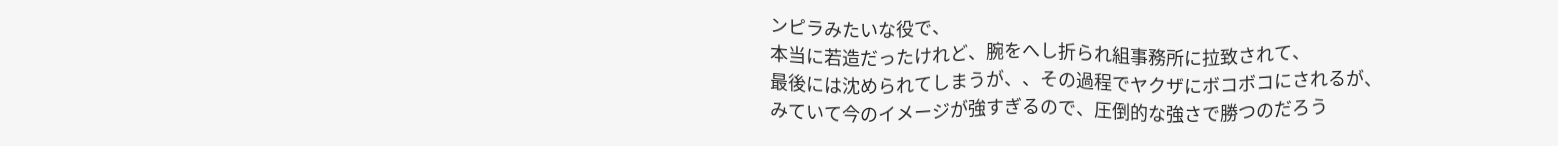ンピラみたいな役で、
本当に若造だったけれど、腕をへし折られ組事務所に拉致されて、
最後には沈められてしまうが、、その過程でヤクザにボコボコにされるが、
みていて今のイメージが強すぎるので、圧倒的な強さで勝つのだろう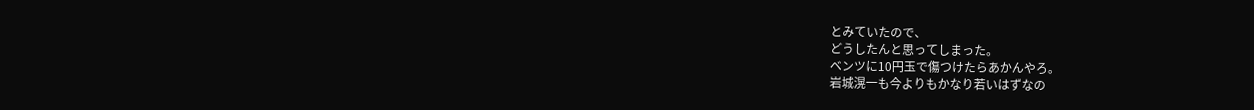とみていたので、
どうしたんと思ってしまった。
ベンツに10円玉で傷つけたらあかんやろ。
岩城滉一も今よりもかなり若いはずなの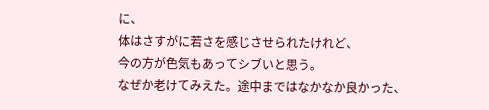に、
体はさすがに若さを感じさせられたけれど、
今の方が色気もあってシブいと思う。
なぜか老けてみえた。途中まではなかなか良かった、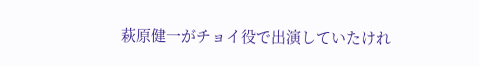萩原健一がチョイ役で出演していたけれ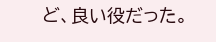ど、良い役だった。